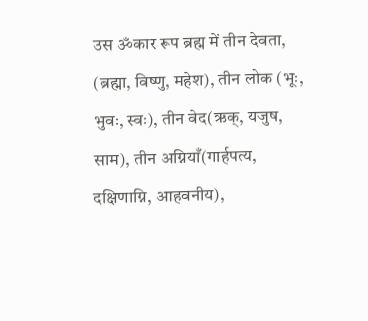उस ॐकार रूप ब्रह्म में तीन देवता, (ब्रह्मा, विष्णु, महेश), तीन लोक (भूः, भुवः, स्वः), तीन वेद(ऋक्, यजुष, साम), तीन अग्नियाँ(गार्हपत्य, दक्षिणाग्नि, आहवनीय),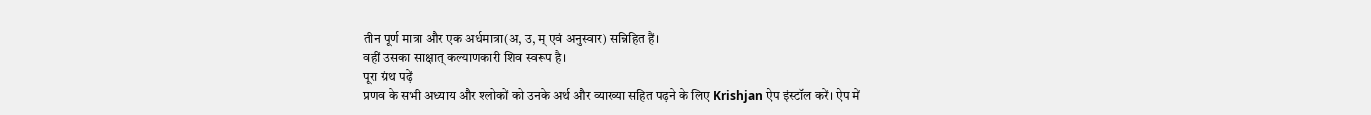तीन पूर्ण मात्रा और एक अर्धमात्रा(अ, उ, म् एवं अनुस्वार) सन्निहित हैं।
वहीं उसका साक्षात् कल्याणकारी शिव स्वरूप है।
पूरा ग्रंथ पढ़ें
प्रणव के सभी अध्याय और श्लोकों को उनके अर्थ और व्याख्या सहित पढ़ने के लिए Krishjan ऐप इंस्टॉल करें। ऐप में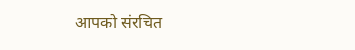आपको संरचित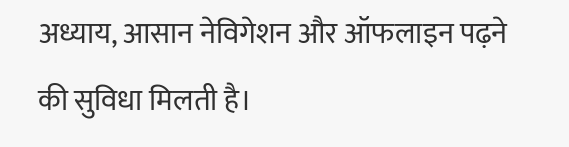अध्याय, आसान नेविगेशन और ऑफलाइन पढ़ने की सुविधा मिलती है।